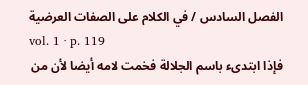الفصل السادس / في الكلام على الصفات العرضية
vol. 1 · p. 119
فإذا ابتدىء باسم الجلالة فخمت لامه أيضا لأن من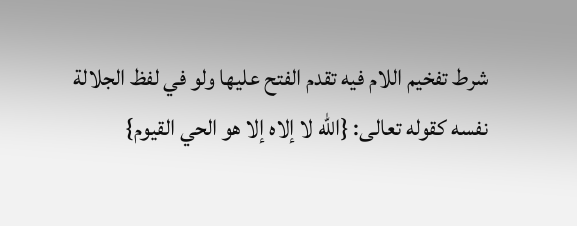شرط تفخيم اللام فيه تقدم الفتح عليها ولو في لفظ الجلالة نفسه كقوله تعالى: {الله لا إلاه إلا هو الحي القيوم}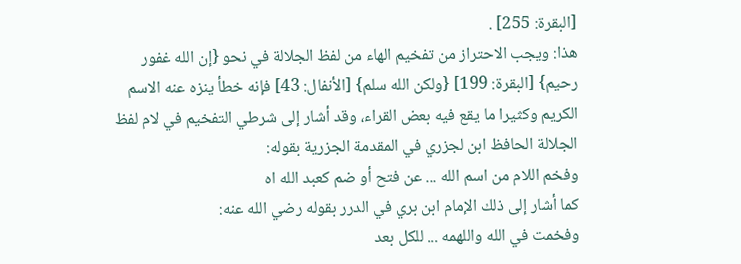[البقرة: 255] .
هذا: ويجب الاحتراز من تفخيم الهاء من لفظ الجلالة في نحو {إن الله غفور رحيم} [البقرة: 199] {ولكن الله سلم} [الأنفال: 43] فإنه خطأ ينزه عنه الاسم الكريم وكثيرا ما يقع فيه بعض القراء، وقد أشار إلى شرطي التفخيم في لام لفظ الجلالة الحافظ ابن لجزري في المقدمة الجزرية بقوله:
وفخم اللام من اسم الله ... عن فتح أو ضم كعبد الله اه
كما أشار إلى ذلك الإمام ابن بري في الدرر بقوله رضي الله عنه:
وفخمت في الله واللهمه ... للكل بعد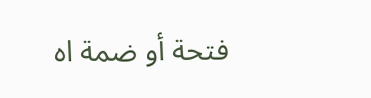فتحة أو ضمة اه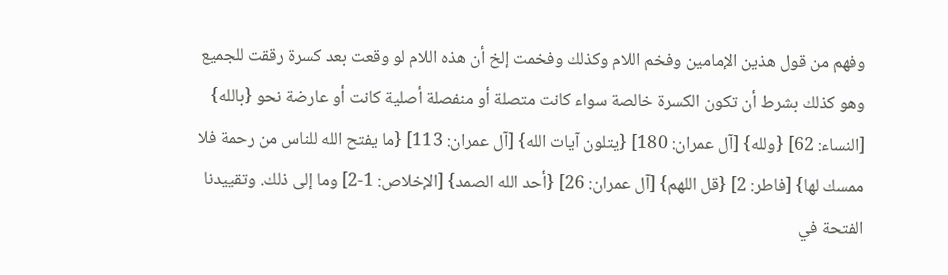وفهم من قول هذين الإمامين وفخم اللام وكذلك وفخمت إلخ أن هذه اللام لو وقعت بعد كسرة رققت للجميع وهو كذلك بشرط أن تكون الكسرة خالصة سواء كانت متصلة أو منفصلة أصلية كانت أو عارضة نحو {بالله} [النساء: 62] {ولله} [آل عمران: 180] {يتلون آيات الله} [آل عمران: 113] {ما يفتح الله للناس من رحمة فلا ممسك لها} [فاطر: 2] {قل اللهم} [آل عمران: 26] {أحد الله الصمد} [الإخلاص: 1-2] وما إلى ذلك. وتقييدنا الفتحة في